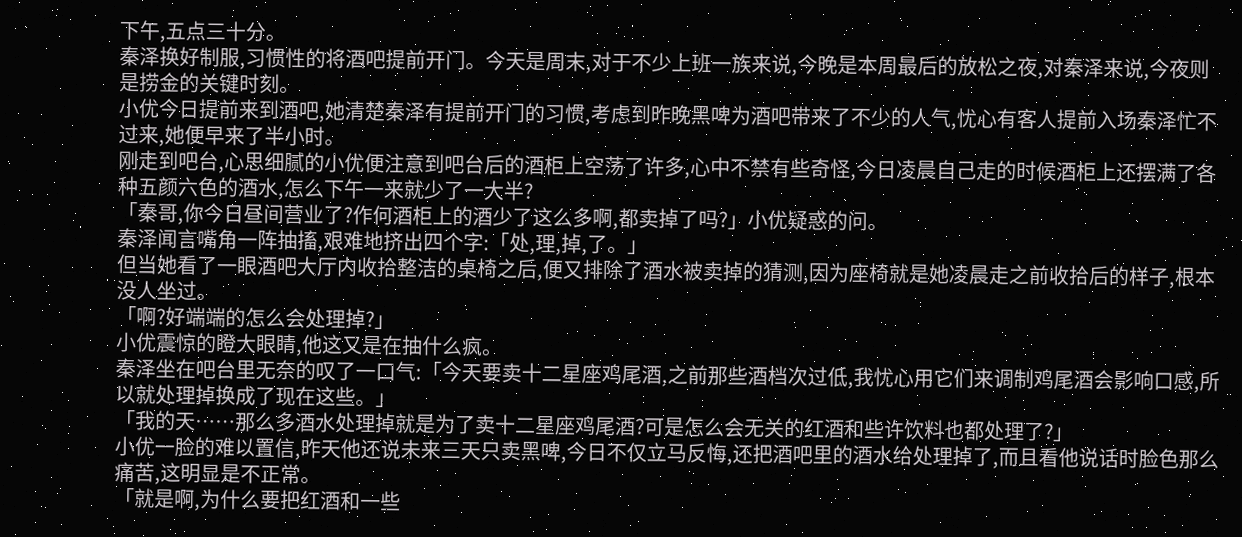下午,五点三十分。
秦泽换好制服,习惯性的将酒吧提前开门。今天是周末,对于不少上班一族来说,今晚是本周最后的放松之夜,对秦泽来说,今夜则是捞金的关键时刻。
小优今日提前来到酒吧,她清楚秦泽有提前开门的习惯,考虑到昨晚黑啤为酒吧带来了不少的人气,忧心有客人提前入场秦泽忙不过来,她便早来了半小时。
刚走到吧台,心思细腻的小优便注意到吧台后的酒柜上空荡了许多,心中不禁有些奇怪,今日凌晨自己走的时候酒柜上还摆满了各种五颜六色的酒水,怎么下午一来就少了一大半?
「秦哥,你今日昼间营业了?作何酒柜上的酒少了这么多啊,都卖掉了吗?」小优疑惑的问。
秦泽闻言嘴角一阵抽搐,艰难地挤出四个字:「处,理,掉,了。」
但当她看了一眼酒吧大厅内收拾整洁的桌椅之后,便又排除了酒水被卖掉的猜测,因为座椅就是她凌晨走之前收拾后的样子,根本没人坐过。
「啊?好端端的怎么会处理掉?」
小优震惊的瞪大眼睛,他这又是在抽什么疯。
秦泽坐在吧台里无奈的叹了一口气:「今天要卖十二星座鸡尾酒,之前那些酒档次过低,我忧心用它们来调制鸡尾酒会影响口感,所以就处理掉换成了现在这些。」
「我的天……那么多酒水处理掉就是为了卖十二星座鸡尾酒?可是怎么会无关的红酒和些许饮料也都处理了?」
小优一脸的难以置信,昨天他还说未来三天只卖黑啤,今日不仅立马反悔,还把酒吧里的酒水给处理掉了,而且看他说话时脸色那么痛苦,这明显是不正常。
「就是啊,为什么要把红酒和一些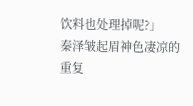饮料也处理掉呢?」
秦泽皱起眉神色凄凉的重复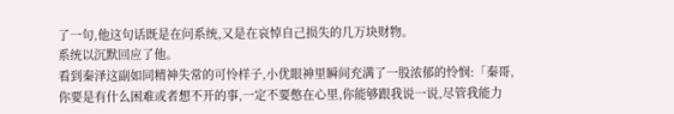了一句,他这句话既是在问系统,又是在哀悼自己损失的几万块财物。
系统以沉默回应了他。
看到秦泽这副如同精神失常的可怜样子,小优眼神里瞬间充满了一股浓郁的怜悯:「秦哥,你要是有什么困难或者想不开的事,一定不要憋在心里,你能够跟我说一说,尽管我能力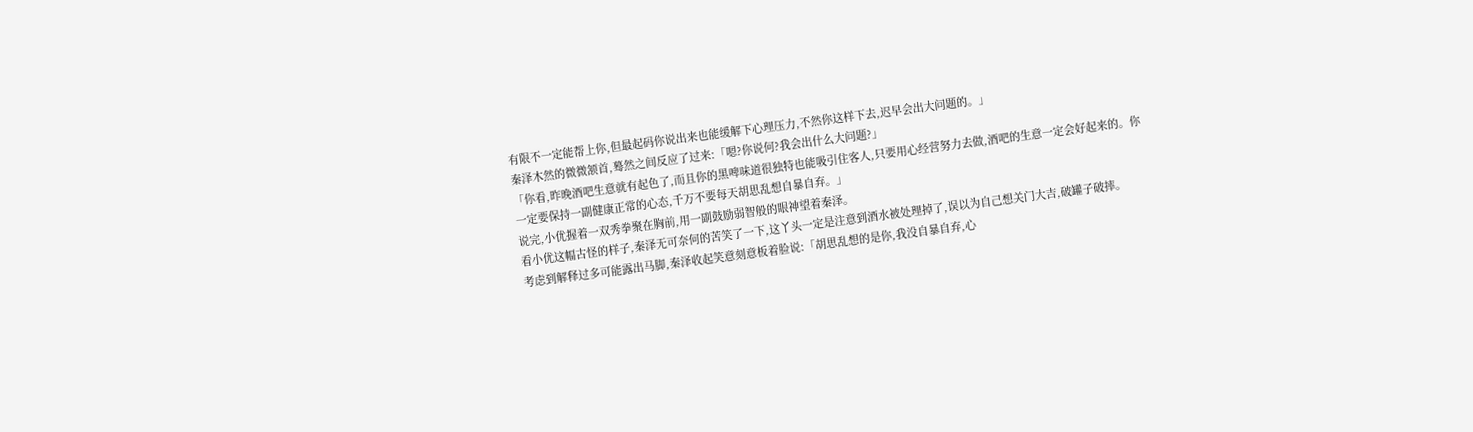有限不一定能帮上你,但最起码你说出来也能缓解下心理压力,不然你这样下去,迟早会出大问题的。」
秦泽木然的微微颔首,蓦然之间反应了过来:「嗯?你说何?我会出什么大问题?」
「你看,昨晚酒吧生意就有起色了,而且你的黑啤味道很独特也能吸引住客人,只要用心经营努力去做,酒吧的生意一定会好起来的。你一定要保持一副健康正常的心态,千万不要每天胡思乱想自暴自弃。」
说完,小优握着一双秀拳聚在胸前,用一副鼓励弱智般的眼神望着秦泽。
看小优这幅古怪的样子,秦泽无可奈何的苦笑了一下,这丫头一定是注意到酒水被处理掉了,误以为自己想关门大吉,破罐子破摔。
考虑到解释过多可能露出马脚,秦泽收起笑意刻意板着脸说:「胡思乱想的是你,我没自暴自弃,心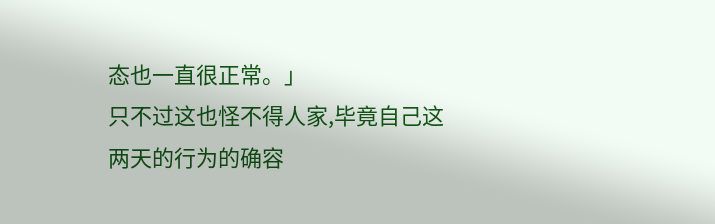态也一直很正常。」
只不过这也怪不得人家,毕竟自己这两天的行为的确容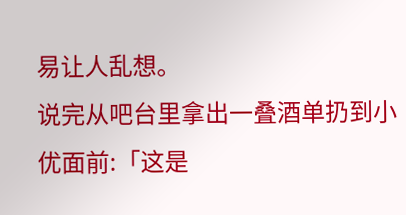易让人乱想。
说完从吧台里拿出一叠酒单扔到小优面前:「这是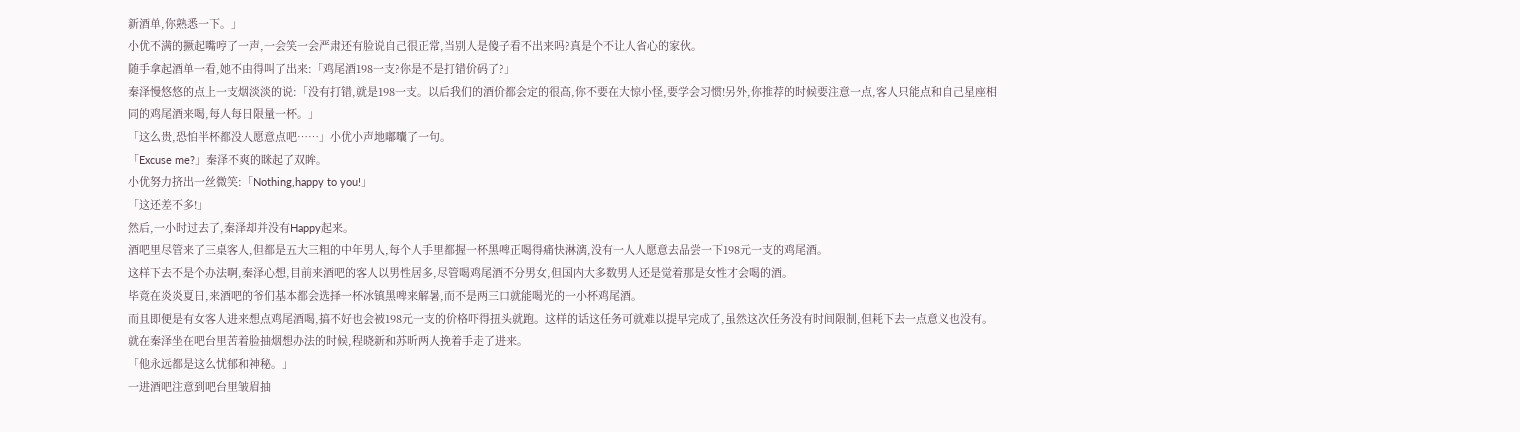新酒单,你熟悉一下。」
小优不满的撅起嘴哼了一声,一会笑一会严肃还有脸说自己很正常,当别人是傻子看不出来吗?真是个不让人省心的家伙。
随手拿起酒单一看,她不由得叫了出来:「鸡尾酒198一支?你是不是打错价码了?」
秦泽慢悠悠的点上一支烟淡淡的说:「没有打错,就是198一支。以后我们的酒价都会定的很高,你不要在大惊小怪,要学会习惯!另外,你推荐的时候要注意一点,客人只能点和自己星座相同的鸡尾酒来喝,每人每日限量一杯。」
「这么贵,恐怕半杯都没人愿意点吧……」小优小声地嘟囔了一句。
「Excuse me?」秦泽不爽的眯起了双眸。
小优努力挤出一丝微笑:「Nothing,happy to you!」
「这还差不多!」
然后,一小时过去了,秦泽却并没有Happy起来。
酒吧里尽管来了三桌客人,但都是五大三粗的中年男人,每个人手里都握一杯黑啤正喝得痛快淋漓,没有一人人愿意去品尝一下198元一支的鸡尾酒。
这样下去不是个办法啊,秦泽心想,目前来酒吧的客人以男性居多,尽管喝鸡尾酒不分男女,但国内大多数男人还是觉着那是女性才会喝的酒。
毕竟在炎炎夏日,来酒吧的爷们基本都会选择一杯冰镇黑啤来解暑,而不是两三口就能喝光的一小杯鸡尾酒。
而且即便是有女客人进来想点鸡尾酒喝,搞不好也会被198元一支的价格吓得扭头就跑。这样的话这任务可就难以提早完成了,虽然这次任务没有时间限制,但耗下去一点意义也没有。
就在秦泽坐在吧台里苦着脸抽烟想办法的时候,程晓新和苏昕两人挽着手走了进来。
「他永远都是这么忧郁和神秘。」
一进酒吧注意到吧台里皱眉抽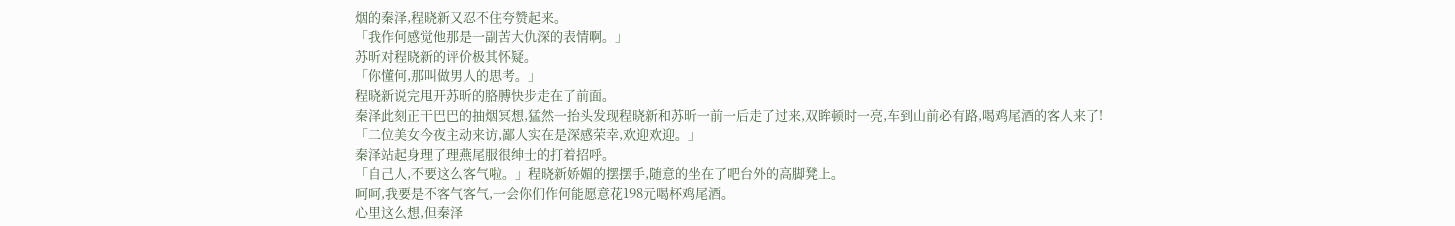烟的秦泽,程晓新又忍不住夸赞起来。
「我作何感觉他那是一副苦大仇深的表情啊。」
苏昕对程晓新的评价极其怀疑。
「你懂何,那叫做男人的思考。」
程晓新说完甩开苏昕的胳膊快步走在了前面。
秦泽此刻正干巴巴的抽烟冥想,猛然一抬头发现程晓新和苏昕一前一后走了过来,双眸顿时一亮,车到山前必有路,喝鸡尾酒的客人来了!
「二位美女今夜主动来访,鄙人实在是深感荣幸,欢迎欢迎。」
秦泽站起身理了理燕尾服很绅士的打着招呼。
「自己人,不要这么客气啦。」程晓新娇媚的摆摆手,随意的坐在了吧台外的高脚凳上。
呵呵,我要是不客气客气,一会你们作何能愿意花198元喝杯鸡尾酒。
心里这么想,但秦泽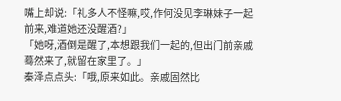嘴上却说:「礼多人不怪嘛,哎,作何没见李琳妹子一起前来,难道她还没醒酒?」
「她呀,酒倒是醒了,本想跟我们一起的,但出门前亲戚蓦然来了,就留在家里了。」
秦泽点点头:「哦,原来如此。亲戚固然比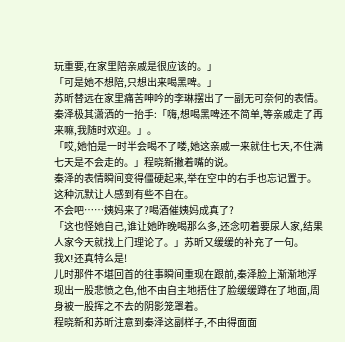玩重要,在家里陪亲戚是很应该的。」
「可是她不想陪,只想出来喝黑啤。」
苏昕替远在家里痛苦呻吟的李琳摆出了一副无可奈何的表情。
秦泽极其潇洒的一抬手:「嗨,想喝黑啤还不简单,等亲戚走了再来嘛,我随时欢迎。」。
「哎,她怕是一时半会喝不了喽,她这亲戚一来就住七天,不住满七天是不会走的。」程晓新撇着嘴的说。
秦泽的表情瞬间变得僵硬起来,举在空中的右手也忘记置于。
这种沉默让人感到有些不自在。
不会吧……姨妈来了?喝酒催姨妈成真了?
「这也怪她自己,谁让她昨晚喝那么多,还念叨着要尿人家,结果人家今天就找上门理论了。」苏昕又缓缓的补充了一句。
我X!还真特么是!
儿时那件不堪回首的往事瞬间重现在跟前,秦泽脸上渐渐地浮现出一股悲愤之色,他不由自主地捂住了脸缓缓蹲在了地面,周身被一股挥之不去的阴影笼罩着。
程晓新和苏昕注意到秦泽这副样子,不由得面面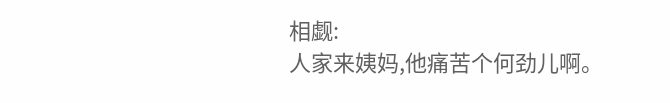相觑:
人家来姨妈,他痛苦个何劲儿啊。